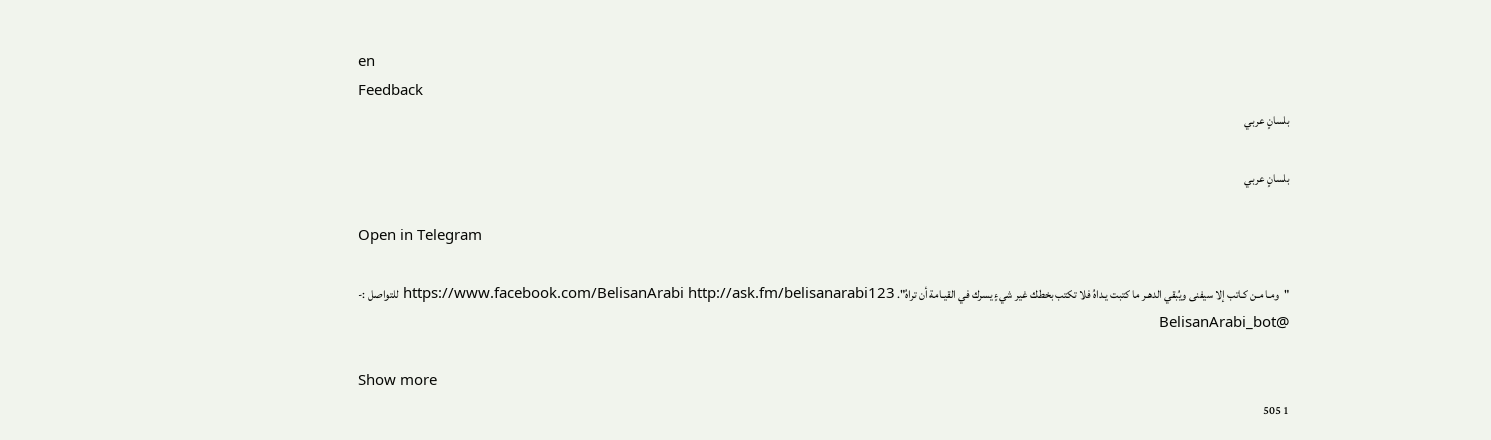en
Feedback
بلسانٍ عربي

بلسانٍ عربي

Open in Telegram

"ومـا مـن كـاتب إلا سيفنى ويُبقي الدهـر ما كتبت يـداهُ فلا تكتب بخطك غير شيءٍ يسرك في القيـامة أن تراهُ". https://www.facebook.com/BelisanArabi http://ask.fm/belisanarabi123 للتواصل :- @BelisanArabi_bot

Show more
1 505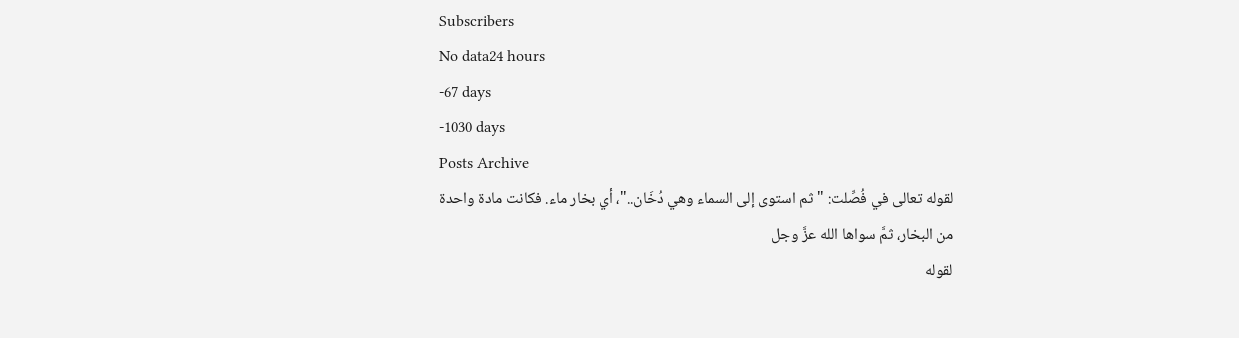Subscribers
No data24 hours
-67 days
-1030 days
Posts Archive
لقوله تعالى في فُصِّلت: "ثم استوى إلى السماء وهي دُخَان.."، أي بخار ماء. فكانت مادة واحدة من البخار، ثمَّ سواها الله عزَّ وجل
لقوله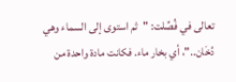تعالى في فُصِّلت: "ثم استوى إلى السماء وهي دُخَان.."، أي بخار ماء. فكانت مادة واحدة من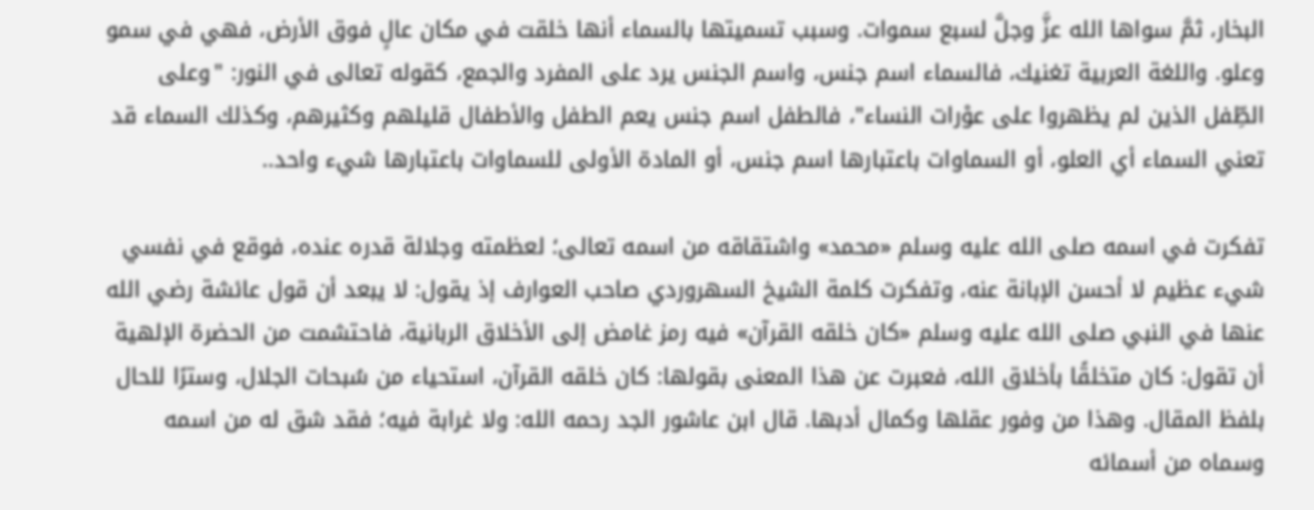البخار، ثمَّ سواها الله عزَّ وجلَّ لسبع سموات. وسبب تسميتها بالسماء أنها خلقت في مكان عالٍ فوق الأرض، فهي في سمو وعلو. واللغة العربية تغنيك، فالسماء اسم جنس، واسم الجنس يرد على المفرد والجمع، كقوله تعالى في النور: "وعلى الطِّفل الذين لم يظهروا على عوْرات النساء"، فالطفل اسم جنس يعم الطفل والأطفال قليلهم وكثيرهم، وكذلك السماء قد تعني السماء أي العلو، أو السماوات باعتبارها اسم جنس، أو المادة الأولى للسماوات باعتبارها شيء واحد..

تفكرت في اسمه صلى الله عليه وسلم «محمد» واشتقاقه من اسمه تعالى؛ لعظمته وجلالة قدره عنده، فوقع في نفسي شيء عظيم لا أحسن الإبانة عنه، وتفكرت كلمة الشيخ السهروردي صاحب العوارف إذ يقول: لا يبعد أن قول عائشة رضي الله عنها في النبي صلى الله عليه وسلم «كان خلقه القرآن» فيه رمز غامض إلى الأخلاق الربانية، فاحتشمت من الحضرة الإلهية أن تقول: كان متخلقًا بأخلاق الله، فعبرت عن هذا المعنى بقولها: كان خلقه القرآن، استحياء من سُبحات الجلال، وسترًا للحال بلفظ المقال. وهذا من وفور عقلها وكمال أدبها. قال ابن عاشور الجد رحمه الله: ولا غرابة فيه؛ فقد شق له من اسمه وسماه من أسمائه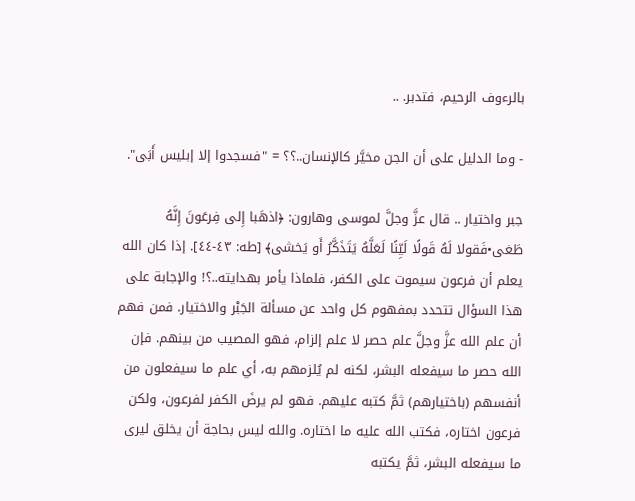بالرءوف الرحيم، فتدبر. ..

- وما الدليل على أن الجن مخيَّر كالإنسان..؟؟ = "فسجدوا إلا إبليس أَبَى".

جبر واختيار .. قال عزَّ وجلَّ لموسى وهارون: ﴿اذهَبا إِلى فِرعَونَ إِنَّهُ طَغى•فَقولا لَهُ قَولًا لَيِّنًا لَعَلَّهُ يَتَذَكَّرُ أَو يَخشى﴾ [طه: ٤٣-٤٤]. إذا كان الله يعلم أن فرعون سيموت على الكفر، فلماذا يأمر بهدايته..؟! والإجابة على هذا السؤال تتحدد بمفهوم كل واحد عن مسألة الجَبْر والاختيار. فمن فهم أن علم الله عزَّ وجلَّ علم حصر لا علم إلزام، فهو المصيب من بينهم. فإن الله حصر ما سيفعله البشر، لكنه لم يُلزمهم به، أي علم ما سيفعلون من أنفسهم (باختيارهم) ثمَّ كتبه عليهم. فهو لم يرضَ الكفر لفرعون، ولكن فرعون اختاره، فكتب الله عليه ما اختاره. والله ليس بحاجة أن يخلق ليرى ما سيفعله البشر، ثمَّ يكتبه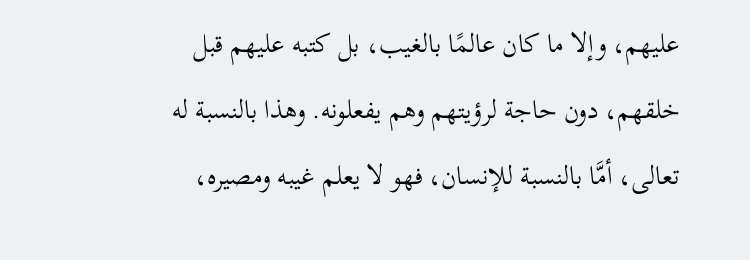عليهم، وإلا ما كان عالمًا بالغيب، بل كتبه عليهم قبل خلقهم، دون حاجة لرؤيتهم وهم يفعلونه. وهذا بالنسبة له تعالى، أمَّا بالنسبة للإنسان، فهو لا يعلم غيبه ومصيره،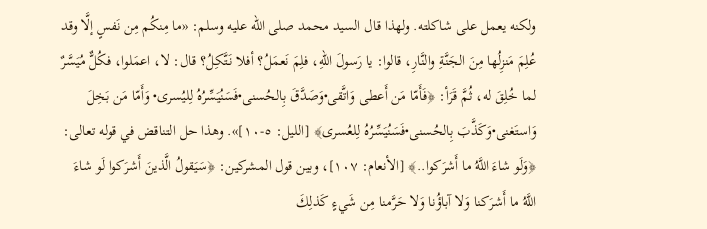ولكنه يعمل على شاكلته. ولهذا قال السيد محمد صلى الله عليه وسلم: «ما مِنكُم مِن نَفسٍ إلَّا وقد عُلِمَ مَنزِلُها مِنَ الجَنَّةِ والنَّارِ، قالوا: يا رَسولَ اللهِ، فلِمَ نَعمَلُ؟ أفلا نَتَّكِلُ؟ قال: لا، اعمَلوا، فكُلٌّ مُيَسَّرٌ لما خُلِقَ له، ثُمَّ قَرَأ: ﴿فَأَمّا مَن أَعطى وَاتَّقى•وَصَدَّقَ بِالحُسنى•فَسَنُيَسِّرُهُ لِليُسرى• وَأَمّا مَن بَخِلَ وَاستَغنى•وَكَذَّبَ بِالحُسنى•فَسَنُيَسِّرُهُ لِلعُسرى﴾ [الليل: ٥-١٠]». وهذا حل التناقض في قوله تعالى: ﴿وَلَو شاءَ اللَّهُ ما أَشرَكوا..﴾ [الأنعام: ١٠٧]، وبين قول المشركين: ﴿سَيَقولُ الَّذينَ أَشرَكوا لَو شاءَ اللَّهُ ما أَشرَكنا وَلا آباؤُنا وَلا حَرَّمنا مِن شَيءٍ كَذلِكَ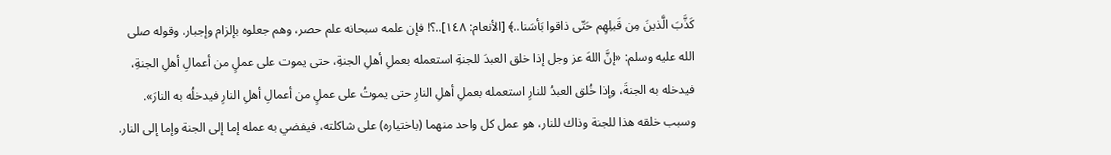كَذَّبَ الَّذينَ مِن قَبلِهِم حَتّى ذاقوا بَأسَنا..﴾ [الأنعام: ١٤٨]..؟! فإن علمه سبحانه علم حصر، وهم جعلوه بإلزام وإجبار. وقوله صلى الله عليه وسلم: «إنَّ اللهَ عز وجل إذا خلق العبدَ للجنةِ استعمله بعملِ أهلِ الجنةِ، حتى يموت على عملٍ من أعمالِ أهلِ الجنةِ، فيدخله به الجنةَ، وإذا خُلق العبدُ للنارِ استعمله بعملِ أهلِ النارِ حتى يموتُ على عملٍ من أعمالِ أهلِ النارِ فيدخلُه به النارَ». وسبب خلقه هذا للجنة وذاك للنار، هو عمل كل واحد منهما (باختياره) على شاكلته، فيفضي به عمله إما إلى الجنة وإما إلى النار.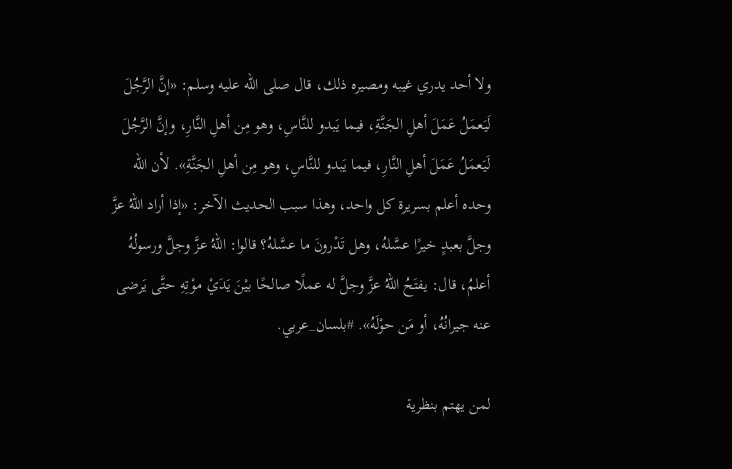ولا أحد يدري غيبه ومصيره ذلك، قال صلى الله عليه وسلم: «إنَّ الرَّجُلَ لَيَعمَلُ عَمَلَ أهلِ الجَنَّةِ، فيما يَبدو للنَّاسِ، وهو مِن أهلِ النَّارِ، وإنَّ الرَّجُلَ لَيَعمَلُ عَمَلَ أهلِ النَّارِ، فيما يَبدو للنَّاسِ، وهو مِن أهلِ الجَنَّةِ». لأن الله وحده أعلم بسريرة كل واحد، وهذا سبب الحديث الآخر: «إذا أراد اللهُ عزَّ وجلَّ بعبدٍ خيرًا عسَّلهُ، وهل تَدْرونَ ما عسَّلهُ؟ قالوا: اللهُ عزَّ وجلَّ ورسولُهُ أعلمُ، قال: يفتَحُ اللهُ عزَّ وجلَّ له عملًا صالحًا بيْنَ يَدَيْ موْتِهِ حتَّى يَرضى عنه جيرانُهُ، أو مَن حوْلَهُ». #بلسان_عربي.

لمن يهتم بنظرية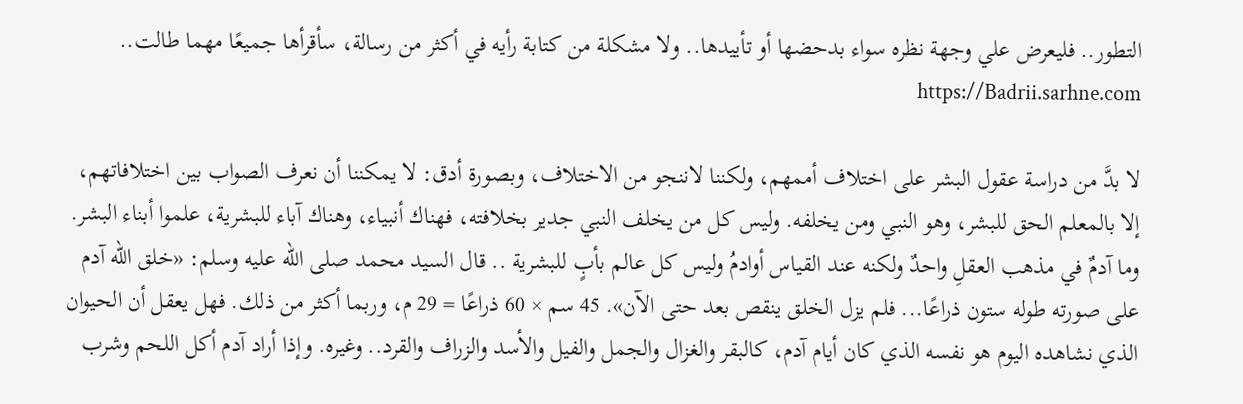التطور.. فليعرض علي وجهة نظره سواء بدحضها أو تأييدها.. ولا مشكلة من كتابة رأيه في أكثر من رسالة، سأقرأها جميعًا مهما طالت.. https://Badrii.sarhne.com

لا بدَّ من دراسة عقول البشر على اختلاف أممهم، ولكننا لاننجو من الاختلاف، وبصورة أدق: لا يمكننا أن نعرف الصواب بين اختلافاتهم، إلا بالمعلم الحق للبشر، وهو النبي ومن يخلفه. وليس كل من يخلف النبي جدير بخلافته، فهناك أنبياء، وهناك آباء للبشرية، علموا أبناء البشر. وما آدمٌ في مذهب العقلِ واحدٌ ولكنه عند القياس أوادمُ وليس كل عالم بأبٍ للبشرية .. قال السيد محمد صلى الله عليه وسلم: «خلق الله آدم على صورته طوله ستون ذراعًا... فلم يزل الخلق ينقص بعد حتى الآن». 45 سم × 60 ذراعًا = 29 م، وربما أكثر من ذلك. فهل يعقل أن الحيوان الذي نشاهده اليوم هو نفسه الذي كان أيام آدم، كالبقر والغزال والجمل والفيل والأسد والزراف والقرد.. وغيره. وإذا أراد آدم أكل اللحم وشرب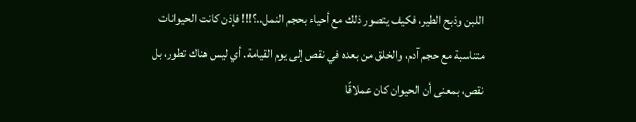اللبن وذبح الطير، فكيف يتصور ذلك مع أحياء بحجم النمل..؟!!! فإذن كانت الحيوانات متناسبة مع حجم آدم، والخلق من بعده في نقص إلى يوم القيامة. أي ليس هناك تطور، بل نقص، بمعنى أن الحيوان كان عملاقًا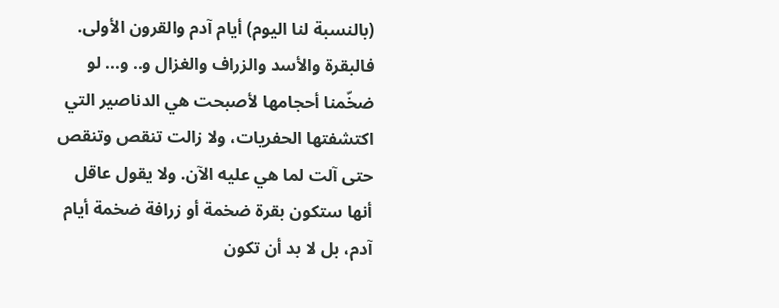(بالنسبة لنا اليوم) أيام آدم والقرون الأولى. فالبقرة والأسد والزراف والغزال و.. و... لو ضخّمنا أحجامها لأصبحت هي الدناصير التي اكتشفتها الحفريات، ولا زالت تنقص وتنقص حتى آلت لما هي عليه الآن. ولا يقول عاقل أنها ستكون بقرة ضخمة أو زرافة ضخمة أيام آدم، بل لا بد أن تكون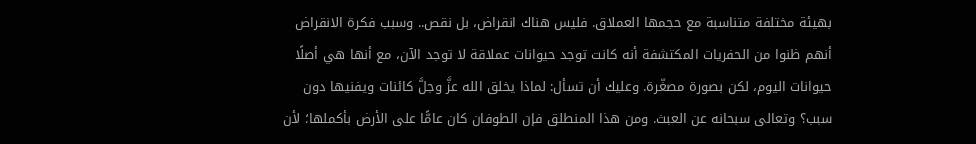بهيئة مختلفة متناسبة مع حجمها العملاق. فليس هناك انقراض، بل نقص.. وسبب فكرة الانقراض أنهم ظنوا من الحفريات المكتشفة أنه كانت توجد حيوانات عملاقة لا توجد الآن، مع أنها هي أصلًا حيوانات اليوم، لكن بصورة مصغّرة. وعليك أن تسأل: لماذا يخلق الله عزَّ وجلَّ كائنات ويفنيها دون سبب؟ وتعالى سبحانه عن العبث. ومن هذا المنطلق فإن الطوفان كان عامًّا على الأرض بأكملها؛ لأن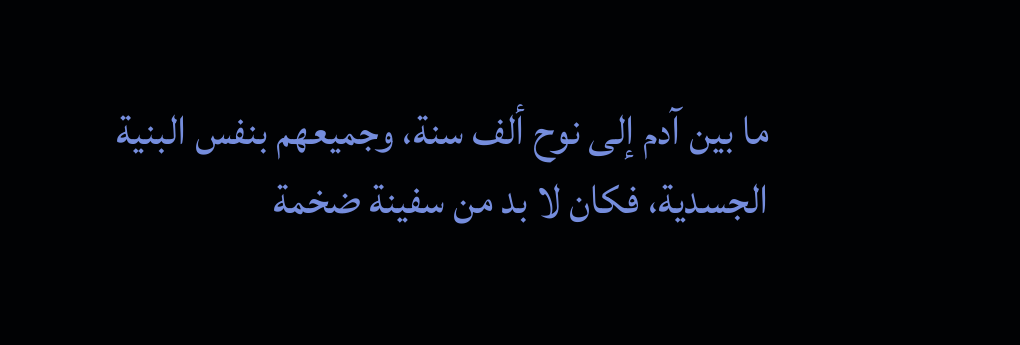ما بين آدم إلى نوح ألف سنة، وجميعهم بنفس البنية الجسدية، فكان لا بد من سفينة ضخمة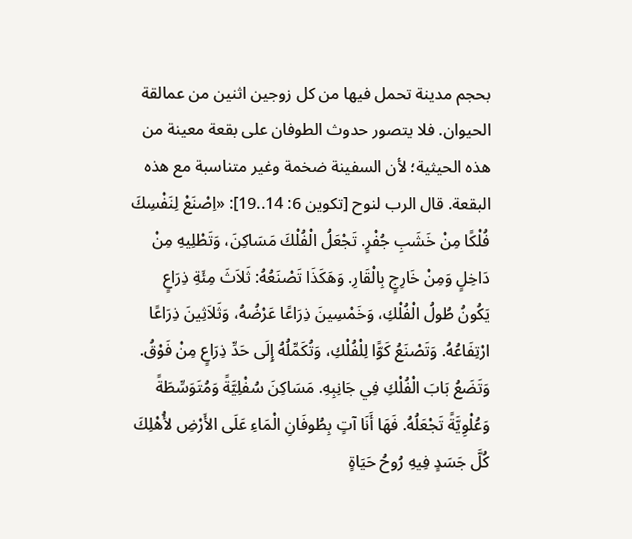بحجم مدينة تحمل فيها من كل زوجين اثنين من عمالقة الحيوان. فلا يتصور حدوث الطوفان على بقعة معينة من هذه الحيثية؛ لأن السفينة ضخمة وغير متناسبة مع هذه البقعة. قال الرب لنوح [تكوين 6: 14..19]: «اِصْنَعْ لِنَفْسِكَ فُلْكًا مِنْ خَشَبِ جُفْرٍ. تَجْعَلُ الْفُلْكَ مَسَاكِنَ، وَتَطْلِيهِ مِنْ دَاخِلٍ وَمِنْ خَارِجٍ بِالْقَارِ. وَهَكَذَا تَصْنَعُهُ: ثَلاَثَ مِئَةِ ذِرَاعٍ يَكُونُ طُولُ الْفُلْكِ، وَخَمْسِينَ ذِرَاعًا عَرْضُهُ، وَثَلاَثِينَ ذِرَاعًا ارْتِفَاعُهُ. وَتَصْنَعُ كَوًّا لِلْفُلْكِ، وَتُكَمِّلُهُ إِلَى حَدِّ ذِرَاعٍ مِنْ فَوْقُ. وَتَضَعُ بَابَ الْفُلْكِ فِي جَانِبِهِ. مَسَاكِنَ سُفْلِيَّةً وَمُتَوَسِّطَةً وَعُلْوِيَّةً تَجْعَلُهُ. فَهَا أَنَا آتٍ بِطُوفَانِ الْمَاءِ عَلَى الأَرْضِ لأُهْلِكَ كُلَّ جَسَدٍ فِيهِ رُوحُ حَيَاةٍ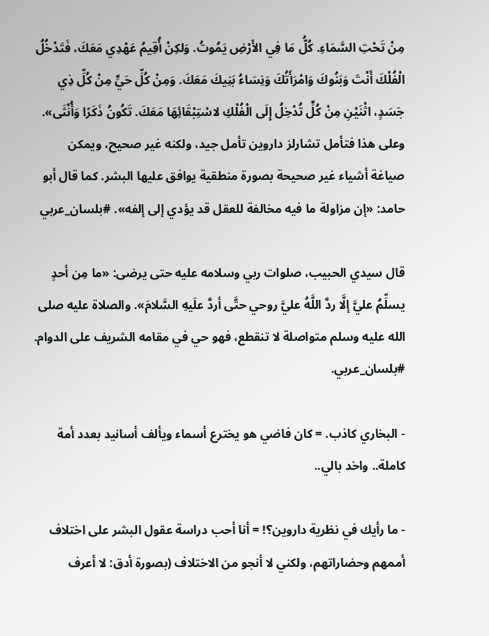مِنْ تَحْتِ السَّمَاءِ. كُلُّ مَا فِي الأَرْضِ يَمُوتُ. وَلكِنْ أُقِيمُ عَهْدِي مَعَكَ، فَتَدْخُلُ الْفُلْكَ أَنْتَ وَبَنُوكَ وَامْرَأَتُكَ وَنِسَاءُ بَنِيكَ مَعَكَ. وَمِنْ كُلِّ حَيٍّ مِنْ كُلِّ ذِي جَسَدٍ، اثْنَيْنِ مِنْ كُلٍّ تُدْخِلُ إِلَى الْفُلْكِ لاسْتِبْقَائِهَا مَعَكَ. تَكُونُ ذَكَرًا وَأُنْثَى». وعلى هذا فتأمل تشارلز داروين تأمل جيد، ولكنه غير صحيح، ويمكن صياغة أشياء غير صحيحة بصورة منطقية يوافق عليها البشر. كما قال أبو حامد: «إن مزاولة ما فيه مخالفة للعقل قد يؤدي إلى إلفه». #بلسان_عربي

قال سيدي الحبيب، صلوات ربي وسلامه عليه حتى يرضى: «ما مِن أحدٍ يسلِّمُ عليَّ إلَّا ردَّ اللَّهُ عليَّ روحي حتَّى أردَّ علَيهِ السَّلامَ». والصلاة عليه صلى الله عليه وسلم متواصلة لا تنقطع، فهو حي في مقامه الشريف على الدوام. #بلسان_عربي.

- البخاري كاذب. = كان فاضي هو يخترع أسماء ويألف أسانيد بعدد أمة كاملة.. واخد بالي..

- ما رأيك في نظرية داروين؟! = أنا أحب دراسة عقول البشر على اختلاف أممهم وحضاراتهم، ولكني لا أنجو من الاختلاف (بصورة أدق: لا أعرف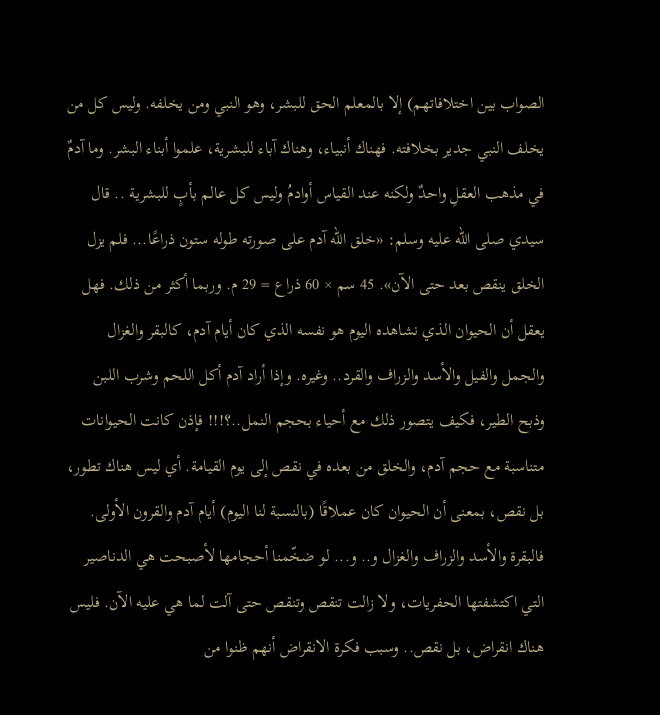الصواب بين اختلافاتهم) إلا بالمعلم الحق للبشر، وهو النبي ومن يخلفه. وليس كل من يخلف النبي جدير بخلافته. فهناك أنبياء، وهناك آباء للبشرية، علموا أبناء البشر. وما آدمٌ في مذهب العقلِ واحدٌ ولكنه عند القياس أوادمُ وليس كل عالم بأبٍ للبشرية .. قال سيدي صلى الله عليه وسلم: «خلق الله آدم على صورته طوله ستون ذراعًا... فلم يزل الخلق ينقص بعد حتى الآن». 45 سم × 60 ذراع = 29 م. وربما أكثر من ذلك. فهل يعقل أن الحيوان الذي نشاهده اليوم هو نفسه الذي كان أيام آدم، كالبقر والغزال والجمل والفيل والأسد والزراف والقرد.. وغيره. وإذا أراد آدم أكل اللحم وشرب اللبن وذبح الطير، فكيف يتصور ذلك مع أحياء بحجم النمل..؟!!! فإذن كانت الحيوانات متناسبة مع حجم آدم، والخلق من بعده في نقص إلى يوم القيامة. أي ليس هناك تطور، بل نقص، بمعنى أن الحيوان كان عملاقًا (بالنسبة لنا اليوم) أيام آدم والقرون الأولى. فالبقرة والأسد والزراف والغزال و.. و... لو ضخّمنا أحجامها لأصبحت هي الدناصير التي اكتشفتها الحفريات، ولا زالت تنقص وتنقص حتى آلت لما هي عليه الآن. فليس هناك انقراض، بل نقص.. وسبب فكرة الانقراض أنهم ظنوا من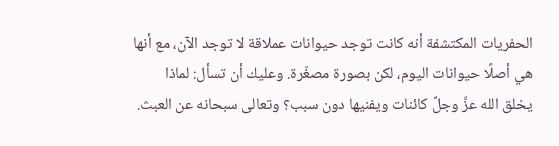الحفريات المكتشفة أنه كانت توجد حيوانات عملاقة لا توجد الآن، مع أنها هي أصلًا حيوانات اليوم، لكن بصورة مصغّرة. وعليك أن تسأل: لماذا يخلق الله عزَّ وجلَّ كائنات ويفنيها دون سبب؟ وتعالى سبحانه عن العبث.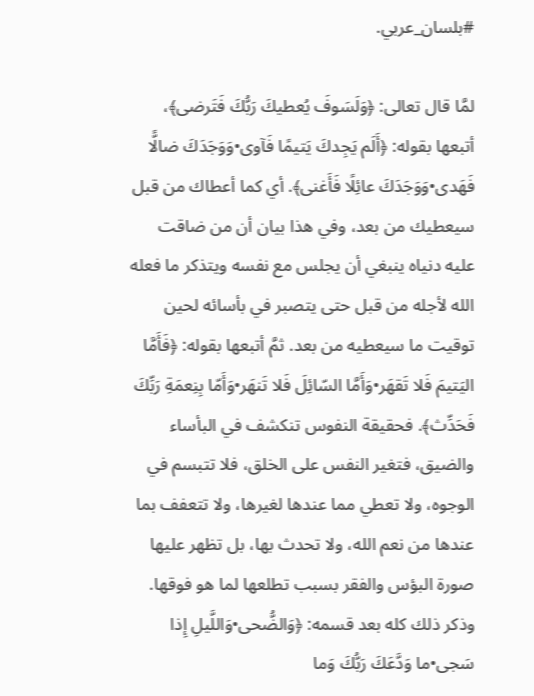#بلسان_عربي.

لمَّا قال تعالى: ﴿وَلَسَوفَ يُعطيكَ رَبُّكَ فَتَرضى﴾، أتبعها بقوله: ﴿أَلَم يَجِدكَ يَتيمًا فَآوى•وَوَجَدَكَ ضالًّا فَهَدى•وَوَجَدَكَ عائِلًا فَأَغنى﴾. أي كما أعطاك من قبل سيعطيك من بعد، وفي هذا بيان أن من ضاقت عليه دنياه ينبغي أن يجلس مع نفسه ويتذكر ما فعله الله لأجله من قبل حتى يتصبر في بأسائه لحين توقيت ما سيعطيه من بعد. ثمَّ أتبعها بقوله: ﴿فَأَمَّا اليَتيمَ فَلا تَقهَر•وَأَمَّا السّائِلَ فَلا تَنهَر•وَأَمّا بِنِعمَةِ رَبِّكَ فَحَدِّث﴾. فحقيقة النفوس تنكشف في البأساء والضيق، فتغير النفس على الخلق، فلا تتبسم في الوجوه، ولا تعطي مما عندها لغيرها، ولا تتعفف بما عندها من نعم الله، ولا تحدث بها، بل تظهر عليها صورة البؤس والفقر بسبب تطلعها لما هو فوقها. وذكر ذلك كله بعد قسمه: ﴿وَالضُّحى•وَاللَّيلِ إِذا سَجى•ما وَدَّعَكَ رَبُّكَ وَما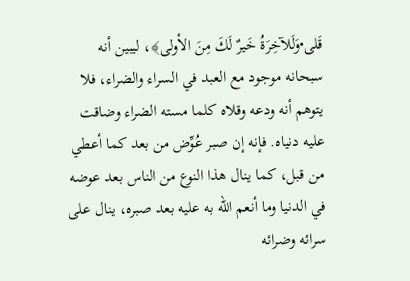قَلى•وَلَلآخِرَةُ خَيرٌ لَكَ مِنَ الأولى﴾، ليبين أنه سبحانه موجود مع العبد في السراء والضراء، فلا يتوهم أنه ودعه وقلاه كلما مسته الضراء وضاقت عليه دنياه. فإنه إن صبر عُوِّض من بعد كما أعطي من قبل، كما ينال هذا النوع من الناس بعد عوضه في الدنيا وما أنعم الله به عليه بعد صبره، ينال على سرائه وضرائه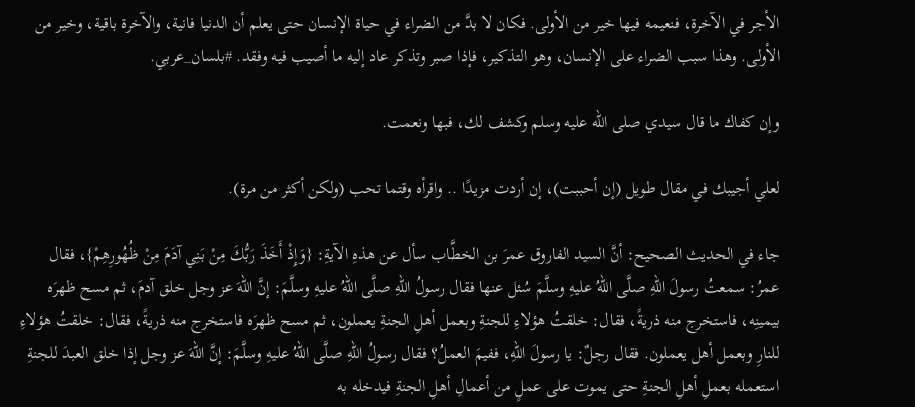الأجر في الآخرة، فنعيمه فيها خير من الأولى. فكان لا بدَّ من الضراء في حياة الإنسان حتى يعلم أن الدنيا فانية، والآخرة باقية، وخير من الأولى. وهذا سبب الضراء على الإنسان، وهو التذكير، فإذا صبر وتذكر عاد إليه ما أصيب فيه وفقد. #بلسان_عربي.

وإن كفاك ما قال سيدي صلى الله عليه وسلم وكشف لك، فبها ونعمت.

لعلي أجيبك في مقال طويل (إن أحببت)، إن أردت مزيدًا .. واقرأه وقتما تحب (ولكن أكثر من مرة).

جاء في الحديث الصحيح: أنَّ السيد الفاروق عمرَ بن الخطَّاب سأل عن هذهِ الآيةِ: {وَإِذْ أَخَذَ رَبُّكَ مِنْ بَنِي آدَمَ مِنْ ظُهُورِهِمْ}، فقال عمرُ: سمعتُ رسولَ اللهِ صلَّى اللهُ عليهِ وسلَّمَ سُئل عنها فقال رسولُ اللهِ صلَّى اللهُ عليهِ وسلَّمَ: إنَّ اللهَ عز وجل خلق آدمَ، ثم مسح ظهرَه بيمينِه، فاستخرج منه ذريةً، فقال: خلقتُ هؤلاءِ للجنةِ وبعمل أهلِ الجنةِ يعملون، ثم مسح ظهرَه فاستخرج منه ذريةً، فقال: خلقتُ هؤلاءِ للنارِ وبعمل أهل يعملون. فقال رجلٌ: يا رسولَ اللهِ، ففيمَ العملُ؟ فقال رسولُ اللهِ صلَّى اللهُ عليهِ وسلَّمَ: إنَّ اللهَ عز وجل إذا خلق العبدَ للجنةِ استعمله بعملِ أهلِ الجنةِ حتى يموت على عملٍ من أعمالِ أهلِ الجنةِ فيدخله به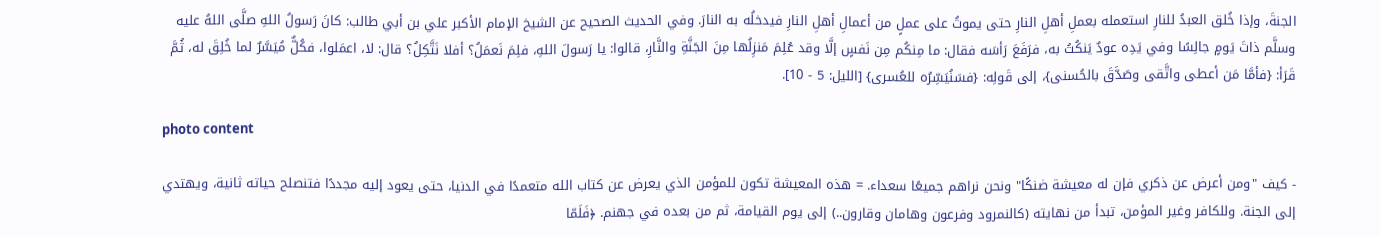الجنةَ، وإذا خُلق العبدُ للنارِ استعمله بعملِ أهلِ النارِ حتى يموتُ على عملٍ من أعمالِ أهلِ النارِ فيدخلُه به النارَ. وفي الحديث الصحيح عن الشيخ الإمام الأكبر علي بن أبي طالب: كانَ رَسولُ اللهِ صلَّى اللهُ عليه وسلَّم ذاتَ يَومٍ جالِسًا وفي يَدِه عودٌ يَنكُتُ به، فرَفَعَ رَأسَه فقال: ما مِنكُم مِن نَفسٍ إلَّا وقد عُلِمَ مَنزِلُها مِنَ الجَنَّةِ والنَّارِ، قالوا: يا رَسولَ اللهِ، فلِمَ نَعمَلُ؟ أفلا نَتَّكِلُ؟ قال: لا، اعمَلوا، فكُلٌّ مُيَسَّرٌ لما خُلِقَ له، ثُمَّ قَرَأ: {فأمَّا مَن أعطى واتَّقى وصَدَّقَ بالحُسنى}، إلى قَولِه: {فسَنُيَسِّرُه للعُسرى} [الليل: 5 - 10].

photo content

- كيف "ومن أعرض عن ذكري فإن له معيشة ضنكًا" ونحن نراهم جميعًا سعداء. = هذه المعيشة تكون للمؤمن الذي يعرض عن كتاب الله متعمدًا في الدنيا، حتى يعود إليه مجددًا فتنصلح حياته ثانية، ويهتدي إلى الجنة. وللكافر وغير المؤمن، تبدأ من نهايته (كالنمرود وفرعون وهامان وقارون..) إلى يوم القيامة، ثم من بعده في جهنم. ﴿فَلَمّا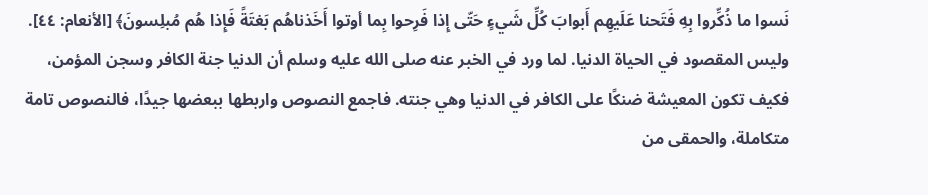نَسوا ما ذُكِّروا بِهِ فَتَحنا عَلَيهِم أَبوابَ كُلِّ شَيءٍ حَتّى إِذا فَرِحوا بِما أوتوا أَخَذناهُم بَغتَةً فَإِذا هُم مُبلِسونَ﴾ [الأنعام: ٤٤]. وليس المقصود في الحياة الدنيا. لما ورد في الخبر عنه صلى الله عليه وسلم أن الدنيا جنة الكافر وسجن المؤمن، فكيف تكون المعيشة ضنكًا على الكافر في الدنيا وهي جنته. فاجمع النصوص واربطها ببعضها جيدًا، فالنصوص تامة متكاملة، والحمقى من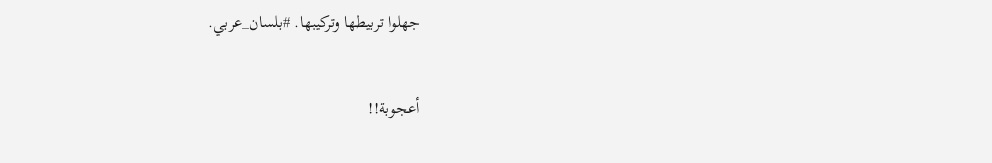جهلوا تربيطها وتركيبها. #بلسان_عربي.

أعجوبة!!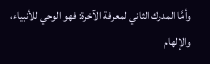وأمَّا المدرك الثاني لمعرفة الآخرة: فهو الوحي للأنبياء، والإلهام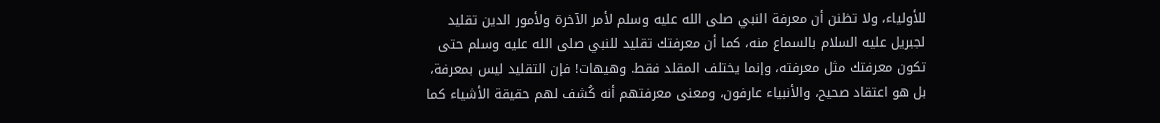للأولياء، ولا تظنن أن معرفة النبي صلى الله عليه وسلم لأمر الآخرة ولأمور الدين تقليد لجبريل عليه السلام بالسماع منه، كما أن معرفتك تقليد للنبي صلى الله عليه وسلم حتى تكون معرفتك مثل معرفته، وإنما يختلف المقلد فقط. وهيهات! فإن التقليد ليس بمعرفة، بل هو اعتقاد صحيح، والأنبياء عارفون، ومعنى معرفتهم أنه كُشف لهم حقيقة الأشياء كما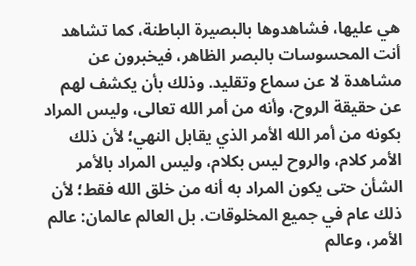هي عليها، فشاهدوها بالبصيرة الباطنة، كما تشاهد أنت المحسوسات بالبصر الظاهر، فيخبرون عن مشاهدة لا عن سماع وتقليد. وذلك بأن يكشف لهم عن حقيقة الروح، وأنه من أمر الله تعالى، وليس المراد بكونه من أمر الله الأمر الذي يقابل النهي؛ لأن ذلك الأمر كلام، والروح ليس بكلام، وليس المراد بالأمر الشأن حتى يكون المراد به أنه من خلق الله فقط؛ لأن ذلك عام في جميع المخلوقات. بل العالم عالمان: عالم الأمر، وعالم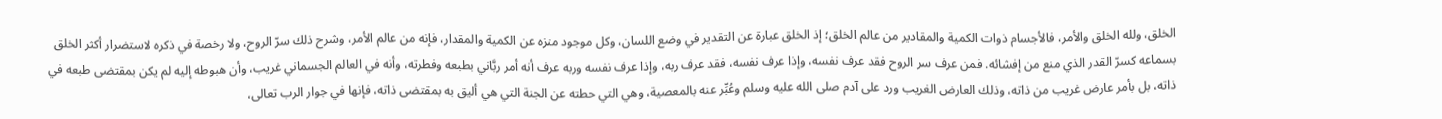الخلق، ولله الخلق والأمر، فالأجسام ذوات الكمية والمقادير من عالم الخلق؛ إذ الخلق عبارة عن التقدير في وضع اللسان، وكل موجود منزه عن الكمية والمقدار، فإنه من عالم الأمر، وشرح ذلك سرّ الروح، ولا رخصة في ذكره لاستضرار أكثر الخلق بسماعه كسرّ القدر الذي منع من إفشائه. فمن عرف سر الروح فقد عرف نفسه، وإذا عرف نفسه، فقد عرف ربه، وإذا عرف نفسه وربه عرف أنه أمر ربَّاني بطبعه وفطرته، وأنه في العالم الجسماني غريب، وأن هبوطه إليه لم يكن بمقتضى طبعه في ذاته، بل بأمر عارض غريب من ذاته، وذلك العارض الغريب ورد على آدم صلى الله عليه وسلم وعُبِّر عنه بالمعصية، وهي التي حطته عن الجنة التي هي أليق به بمقتضى ذاته، فإنها في جوار الرب تعالى،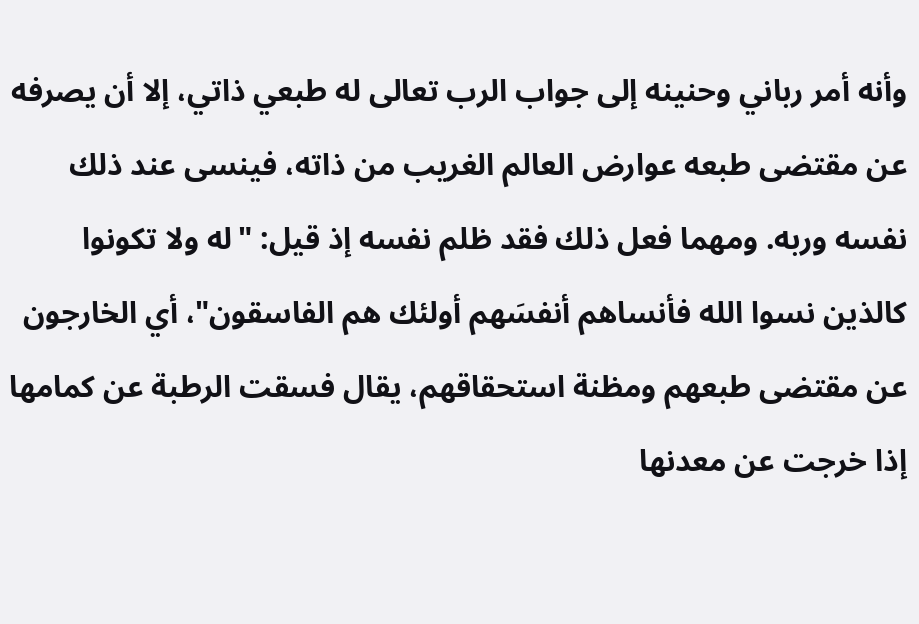وأنه أمر رباني وحنينه إلى جواب الرب تعالى له طبعي ذاتي، إلا أن يصرفه عن مقتضى طبعه عوارض العالم الغريب من ذاته، فينسى عند ذلك نفسه وربه. ومهما فعل ذلك فقد ظلم نفسه إذ قيل: "له ولا تكونوا كالذين نسوا الله فأنساهم أنفسَهم أولئك هم الفاسقون"، أي الخارجون عن مقتضى طبعهم ومظنة استحقاقهم، يقال فسقت الرطبة عن كمامها إذا خرجت عن معدنها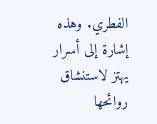الفطري. وهذه إشارة إلى أسرار يهتز لاستنشاق روائحها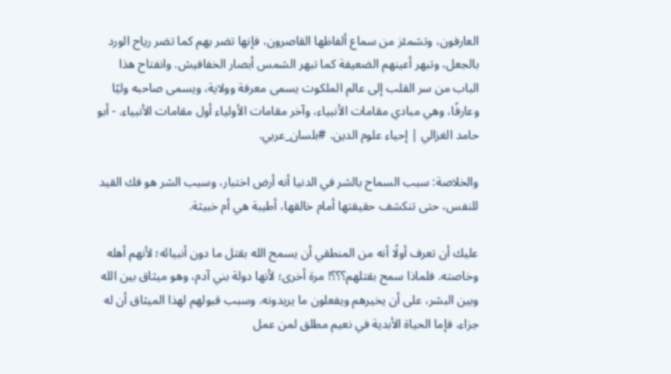العارفون، وتشمئز من سماع ألفاظها القاصرون، فإنها تضر بهم كما تضر رياح الورد بالجعل، وتبهر أعينهم الضعيفة كما تبهر الشمس أبصار الخفافيش. وانفتاح هذا الباب من سر القلب إلى عالم الملكوت يسمى معرفة وولاية، ويسمى صاحبه وليًا وعارفًا، وهي مبادي مقامات الأنبياء، وآخر مقامات الأولياء أول مقامات الأنبياء. - أبو حامد الغزالي | إحياء علوم الدين. #بلسان_عربي.

والخلاصة: سبب السماح بالشر في الدنيا أنه أرض اختبار، وسبب الشر هو فك القيد للنفس، حتى تنكشف حقيقتها أمام خالقها، أطيبة هي أم خبيثة.

عليك أن تعرف أولًا أنه من المنطقي أن يسمح الله بقتل ما دون أنبيائه؛ لأنهم أهله وخاصته. فلماذا سمح بقتلهم؟؟؟! مرة أخرى؛ لأنها دولة بني آدم، وهو ميثاق بين الله وبين البشر، على أن يخيرهم ويفعلون ما يريدونه. وسبب قبولهم لهذا الميثاق أن له جزاء، فإما الحياة الأبدية في نعيم مطلق لمن عمل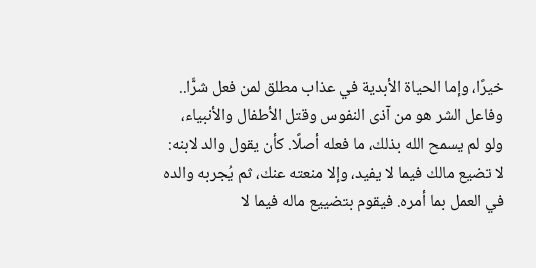خيرًا، وإما الحياة الأبدية في عذاب مطلق لمن فعل شرًّا.. وفاعل الشر هو من آذى النفوس وقتل الأطفال والأنبياء، ولو لم يسمح الله بذلك، ما فعله أصلًا. كأن يقول والد لابنه: لا تضيع مالك فيما لا يفيد، وإلا منعته عنك، ثم يُجربه والده في العمل بما أمره. فيقوم بتضييع ماله فيما لا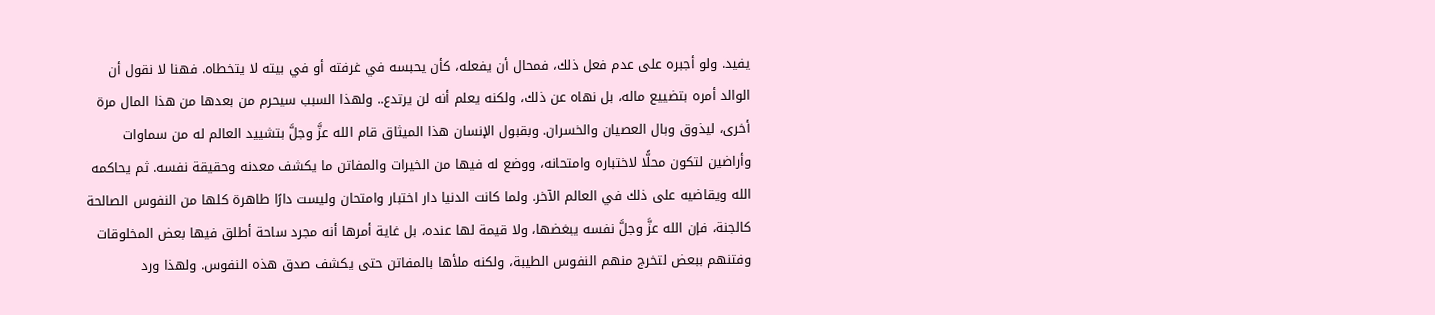يفيد. ولو أجبره على عدم فعل ذلك، فمحال أن يفعله، كأن يحبسه في غرفته أو في بيته لا يتخطاه. فهنا لا نقول أن الوالد أمره بتضييع ماله، بل نهاه عن ذلك، ولكنه يعلم أنه لن يرتدع.. ولهذا السبب سيحرم من بعدها من هذا المال مرة أخرى، ليذوق وبال العصيان والخسران. وبقبول الإنسان هذا الميثاق قام الله عزَّ وجلَّ بتشييد العالم له من سماوات وأراضين لتكون محلًّا لاختباره وامتحانه، ووضع له فيها من الخيرات والمفاتن ما يكشف معدنه وحقيقة نفسه. ثم يحاكمه الله ويقاضيه على ذلك في العالم الآخر. ولما كانت الدنيا دار اختبار وامتحان وليست دارًا طاهرة كلها من النفوس الصالحة كالجنة، فإن الله عزَّ وجلَّ نفسه يبغضها، ولا قيمة لها عنده، بل غاية أمرها أنه مجرد ساحة أطلق فيها بعض المخلوقات وفتنهم ببعض لتخرج منهم النفوس الطيبة، ولكنه ملأها بالمفاتن حتى يكشف صدق هذه النفوس. ولهذا ورد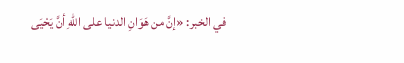في الخبر: «إنَّ من هَوَانِ الدنيا على اللهِ أنَّ يَحْيَى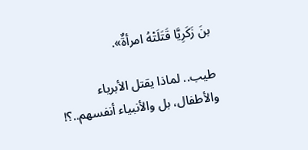بنَ زَكَرِيَّا قَتَلَتْهُ امرأةٌ».

طيب.. لماذا يقتل الأبرياء والأطفال، بل والأنبياء أنفسهم..؟!